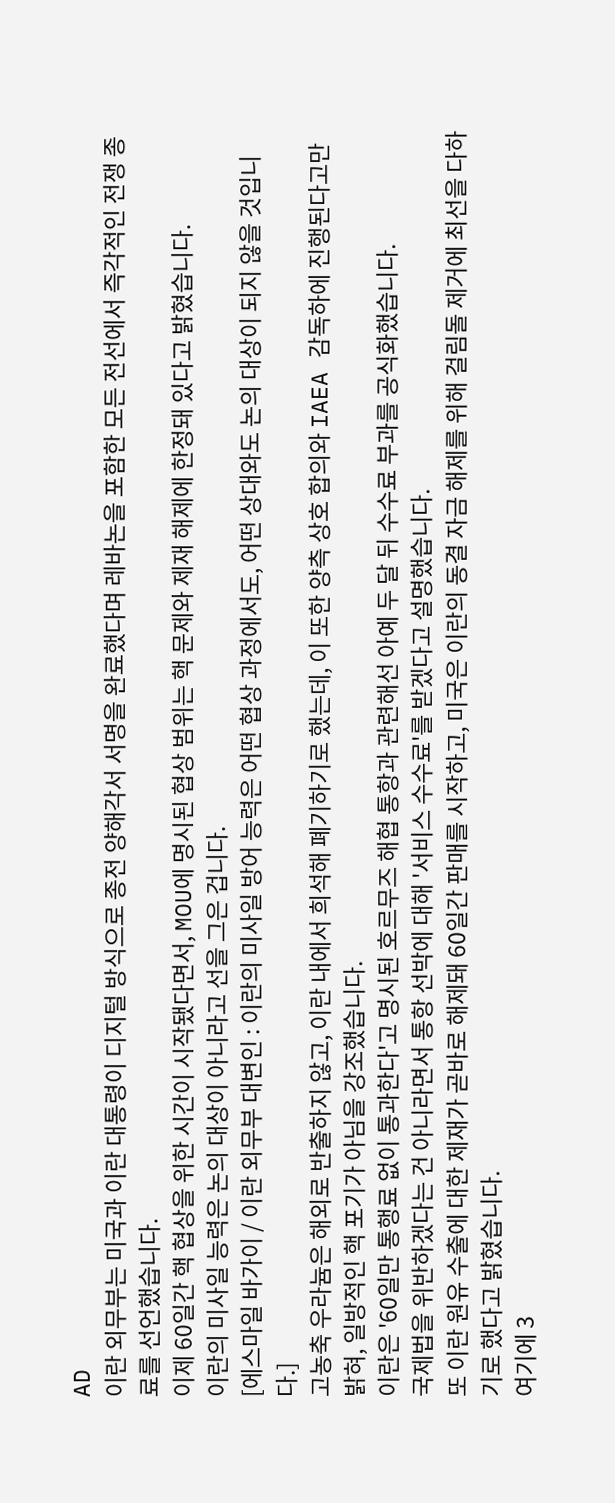AD
이란 외무부는 미국과 이란 대통령이 디지털 방식으로 종전 양해각서 서명을 완료했다며 레바논을 포함한 모든 전선에서 즉각적인 전쟁 종료를 선언했습니다.
이제 60일간 핵 협상을 위한 시간이 시작됐다면서, MOU에 명시된 협상 범위는 핵 문제와 제재 해제에 한정돼 있다고 밝혔습니다.
이란의 미사일 능력은 논의 대상이 아니라고 선을 그은 겁니다.
[에스마일 바가이 / 이란 외무부 대변인 : 이란의 미사일 방어 능력은 어떤 협상 과정에서도, 어떤 상대와도 논의 대상이 되지 않을 것입니다.]
고농축 우라늄은 해외로 반출하지 않고, 이란 내에서 희석해 폐기하기로 했는데, 이 또한 양측 상호 합의와 IAEA 감독하에 진행된다고만 밝혀, 일방적인 핵 포기가 아님을 강조했습니다.
이란은 '60일만 통행료 없이 통과한다'고 명시된 호르무즈 해협 통항과 관련해선 아예 두 달 뒤 수수료 부과를 공식화했습니다.
국제법을 위반하겠다는 건 아니라면서 통항 선박에 대해 '서비스 수수료'를 받겠다고 설명했습니다.
또 이란 원유 수출에 대한 제재가 곧바로 해제돼 60일간 판매를 시작하고, 미국은 이란의 동결 자금 해제를 위해 걸림돌 제거에 최선을 다하기로 했다고 밝혔습니다.
여기에 3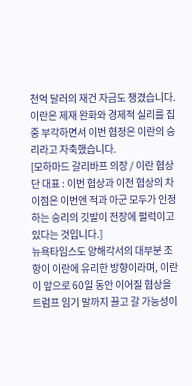천억 달러의 재건 자금도 챙겼습니다.
이란은 제재 완화와 경제적 실리를 집중 부각하면서 이번 협정은 이란의 승리라고 자축했습니다.
[모하마드 갈리바프 의장 / 이란 협상단 대표 : 이번 협상과 이전 협상의 차이점은 이번엔 적과 아군 모두가 인정하는 승리의 깃발이 전장에 펄럭이고 있다는 것입니다.]
뉴욕타임스도 양해각서의 대부분 조항이 이란에 유리한 방향이라며, 이란이 앞으로 60일 동안 이어질 협상을 트럼프 임기 말까지 끌고 갈 가능성이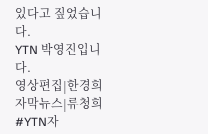있다고 짚었습니다.
YTN 박영진입니다.
영상편집|한경희
자막뉴스|류청희
#YTN자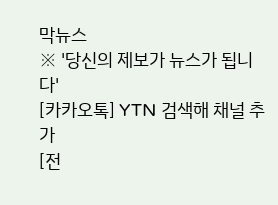막뉴스
※ '당신의 제보가 뉴스가 됩니다'
[카카오톡] YTN 검색해 채널 추가
[전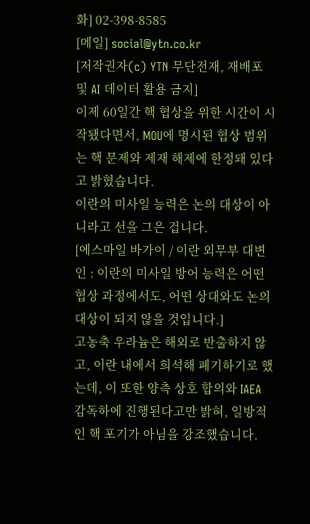화] 02-398-8585
[메일] social@ytn.co.kr
[저작권자(c) YTN 무단전재, 재배포 및 AI 데이터 활용 금지]
이제 60일간 핵 협상을 위한 시간이 시작됐다면서, MOU에 명시된 협상 범위는 핵 문제와 제재 해제에 한정돼 있다고 밝혔습니다.
이란의 미사일 능력은 논의 대상이 아니라고 선을 그은 겁니다.
[에스마일 바가이 / 이란 외무부 대변인 : 이란의 미사일 방어 능력은 어떤 협상 과정에서도, 어떤 상대와도 논의 대상이 되지 않을 것입니다.]
고농축 우라늄은 해외로 반출하지 않고, 이란 내에서 희석해 폐기하기로 했는데, 이 또한 양측 상호 합의와 IAEA 감독하에 진행된다고만 밝혀, 일방적인 핵 포기가 아님을 강조했습니다.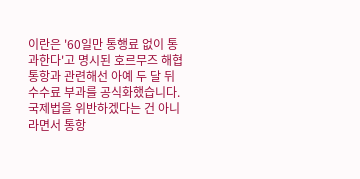이란은 '60일만 통행료 없이 통과한다'고 명시된 호르무즈 해협 통항과 관련해선 아예 두 달 뒤 수수료 부과를 공식화했습니다.
국제법을 위반하겠다는 건 아니라면서 통항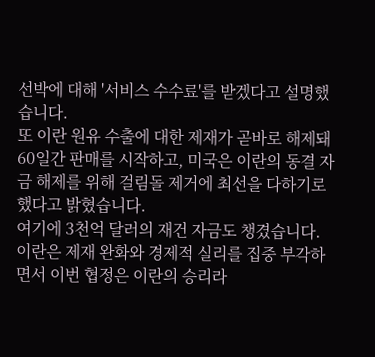선박에 대해 '서비스 수수료'를 받겠다고 설명했습니다.
또 이란 원유 수출에 대한 제재가 곧바로 해제돼 60일간 판매를 시작하고, 미국은 이란의 동결 자금 해제를 위해 걸림돌 제거에 최선을 다하기로 했다고 밝혔습니다.
여기에 3천억 달러의 재건 자금도 챙겼습니다.
이란은 제재 완화와 경제적 실리를 집중 부각하면서 이번 협정은 이란의 승리라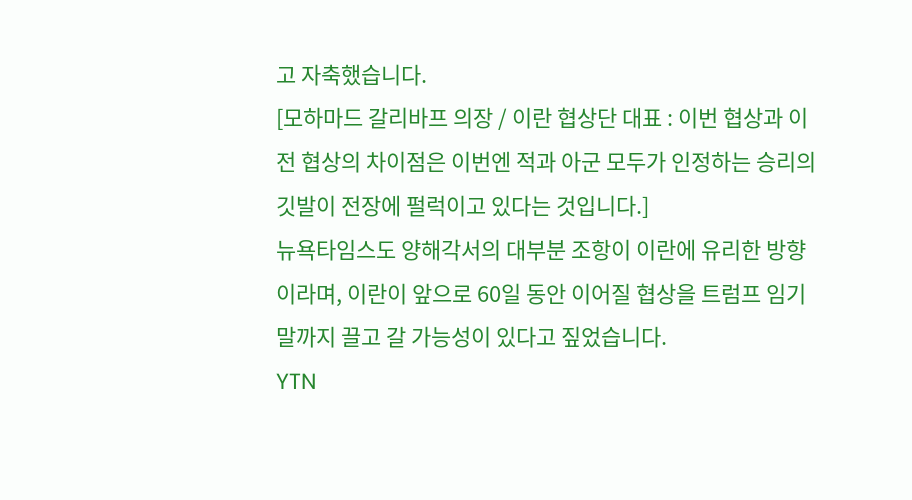고 자축했습니다.
[모하마드 갈리바프 의장 / 이란 협상단 대표 : 이번 협상과 이전 협상의 차이점은 이번엔 적과 아군 모두가 인정하는 승리의 깃발이 전장에 펄럭이고 있다는 것입니다.]
뉴욕타임스도 양해각서의 대부분 조항이 이란에 유리한 방향이라며, 이란이 앞으로 60일 동안 이어질 협상을 트럼프 임기 말까지 끌고 갈 가능성이 있다고 짚었습니다.
YTN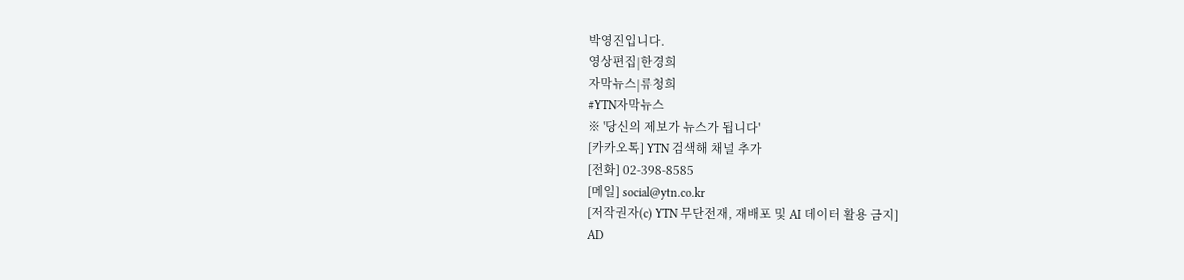박영진입니다.
영상편집|한경희
자막뉴스|류청희
#YTN자막뉴스
※ '당신의 제보가 뉴스가 됩니다'
[카카오톡] YTN 검색해 채널 추가
[전화] 02-398-8585
[메일] social@ytn.co.kr
[저작권자(c) YTN 무단전재, 재배포 및 AI 데이터 활용 금지]
AD